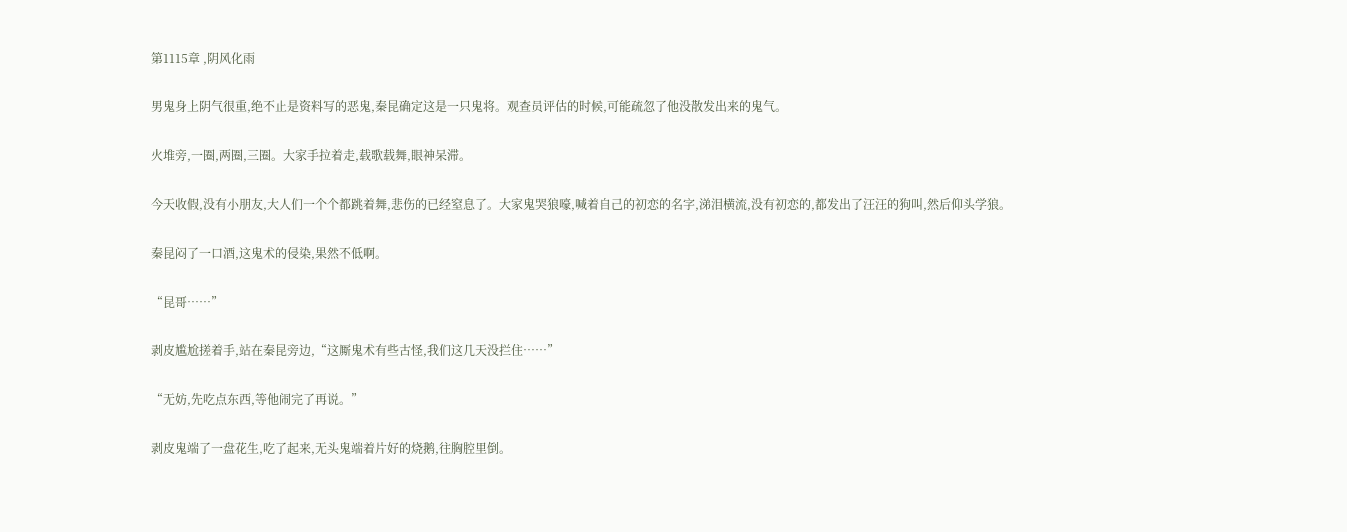第1115章 ,阴风化雨

男鬼身上阴气很重,绝不止是资料写的恶鬼,秦昆确定这是一只鬼将。观查员评估的时候,可能疏忽了他没散发出来的鬼气。

火堆旁,一圈,两圈,三圈。大家手拉着走,载歌载舞,眼神呆滞。

今天收假,没有小朋友,大人们一个个都跳着舞,悲伤的已经窒息了。大家鬼哭狼嚎,喊着自己的初恋的名字,涕泪横流,没有初恋的,都发出了汪汪的狗叫,然后仰头学狼。

秦昆闷了一口酒,这鬼术的侵染,果然不低啊。

“昆哥……”

剥皮尴尬搓着手,站在秦昆旁边,“这厮鬼术有些古怪,我们这几天没拦住……”

“无妨,先吃点东西,等他闹完了再说。”

剥皮鬼端了一盘花生,吃了起来,无头鬼端着片好的烧鹅,往胸腔里倒。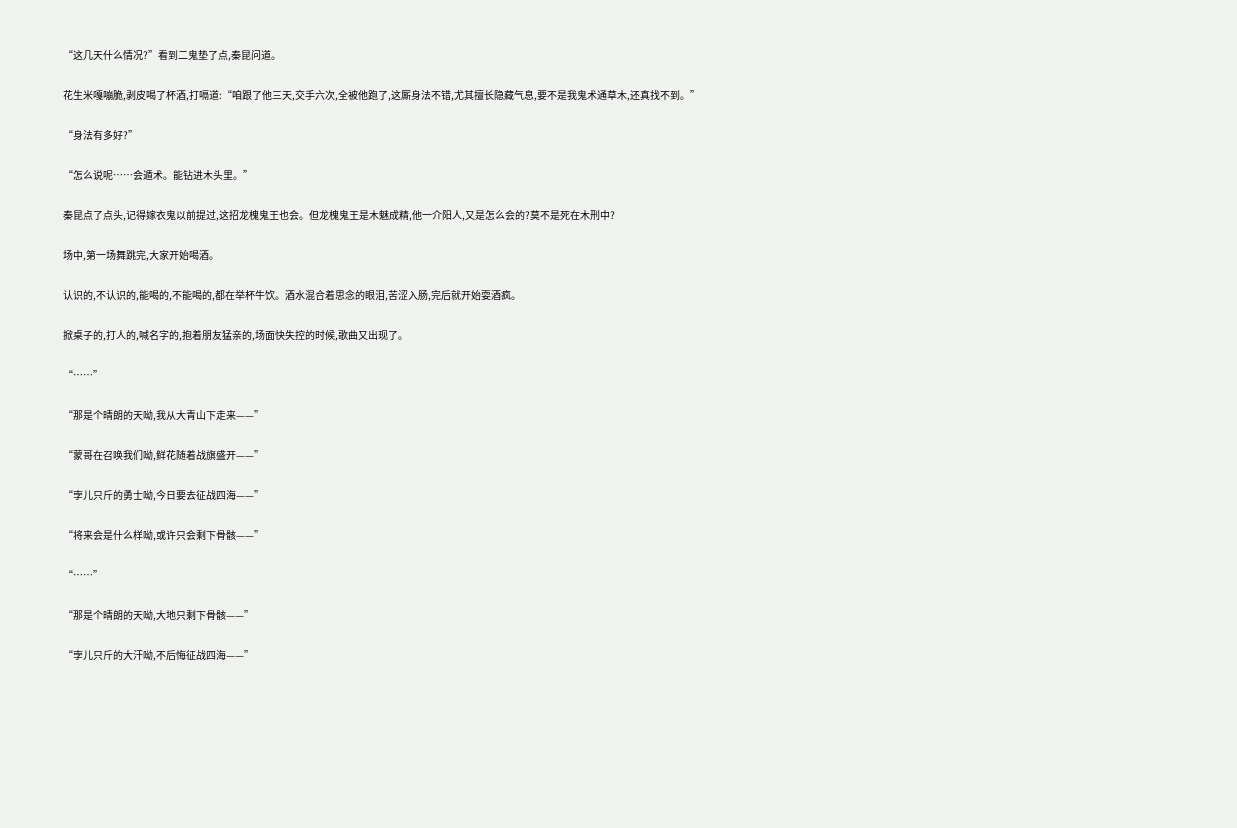“这几天什么情况?”看到二鬼垫了点,秦昆问道。

花生米嘎嘣脆,剥皮喝了杯酒,打嗝道:“咱跟了他三天,交手六次,全被他跑了,这厮身法不错,尤其擅长隐藏气息,要不是我鬼术通草木,还真找不到。”

“身法有多好?”

“怎么说呢……会遁术。能钻进木头里。”

秦昆点了点头,记得嫁衣鬼以前提过,这招龙槐鬼王也会。但龙槐鬼王是木魅成精,他一介阳人,又是怎么会的?莫不是死在木刑中?

场中,第一场舞跳完,大家开始喝酒。

认识的,不认识的,能喝的,不能喝的,都在举杯牛饮。酒水混合着思念的眼泪,苦涩入肠,完后就开始耍酒疯。

掀桌子的,打人的,喊名字的,抱着朋友猛亲的,场面快失控的时候,歌曲又出现了。

“……”

“那是个晴朗的天呦,我从大青山下走来——”

“蒙哥在召唤我们呦,鲜花随着战旗盛开——”

“孛儿只斤的勇士呦,今日要去征战四海——”

“将来会是什么样呦,或许只会剩下骨骸——”

“……”

“那是个晴朗的天呦,大地只剩下骨骸——”

“孛儿只斤的大汗呦,不后悔征战四海——”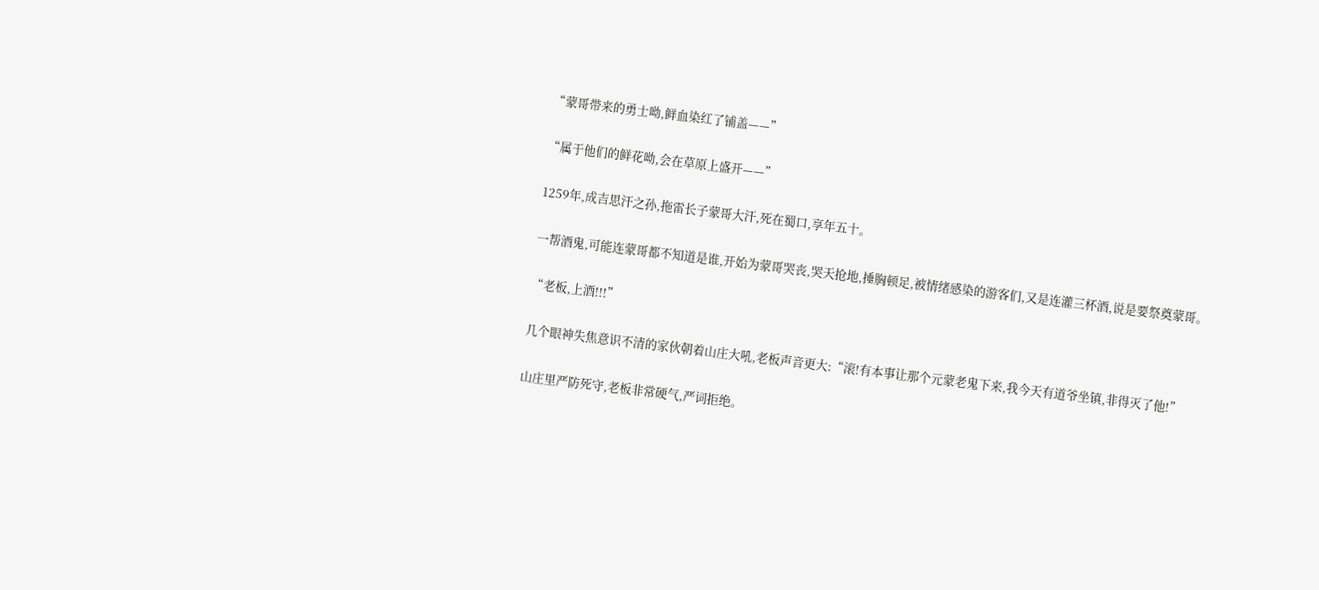“蒙哥带来的勇士呦,鲜血染红了铺盖——”

“属于他们的鲜花呦,会在草原上盛开——”

1259年,成吉思汗之孙,拖雷长子蒙哥大汗,死在蜀口,享年五十。

一帮酒鬼,可能连蒙哥都不知道是谁,开始为蒙哥哭丧,哭天抢地,捶胸顿足,被情绪感染的游客们,又是连灌三杯酒,说是要祭奠蒙哥。

“老板,上酒!!!”

几个眼神失焦意识不清的家伙朝着山庄大吼,老板声音更大:“滚!有本事让那个元蒙老鬼下来,我今天有道爷坐镇,非得灭了他!”

山庄里严防死守,老板非常硬气,严词拒绝。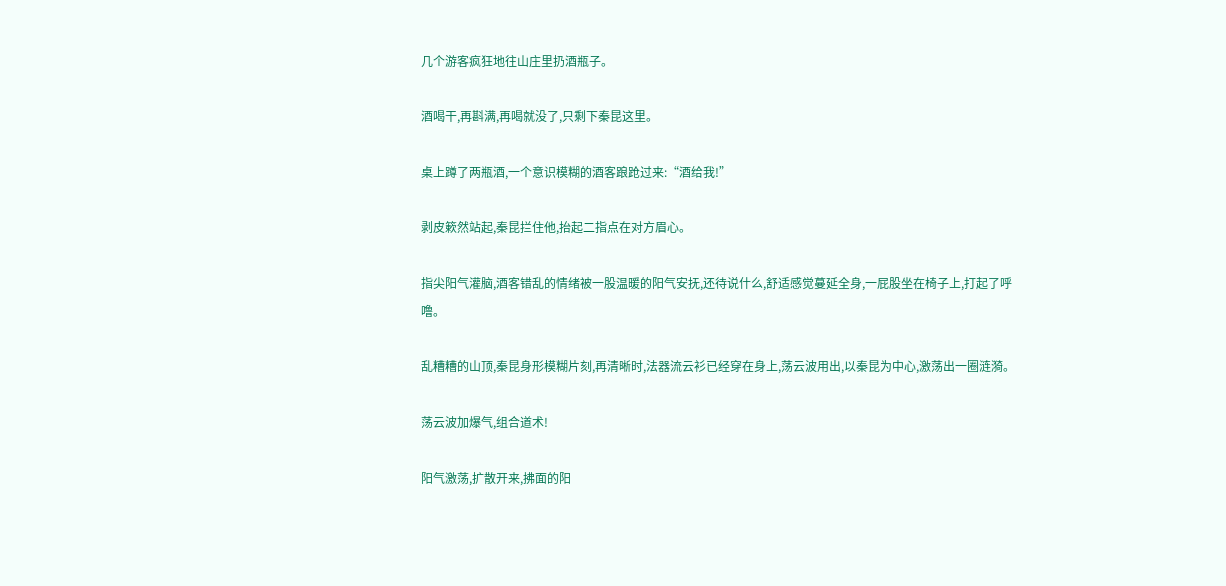几个游客疯狂地往山庄里扔酒瓶子。

酒喝干,再斟满,再喝就没了,只剩下秦昆这里。

桌上蹲了两瓶酒,一个意识模糊的酒客踉跄过来:“酒给我!”

剥皮簌然站起,秦昆拦住他,抬起二指点在对方眉心。

指尖阳气灌脑,酒客错乱的情绪被一股温暖的阳气安抚,还待说什么,舒适感觉蔓延全身,一屁股坐在椅子上,打起了呼噜。

乱糟糟的山顶,秦昆身形模糊片刻,再清晰时,法器流云衫已经穿在身上,荡云波用出,以秦昆为中心,激荡出一圈涟漪。

荡云波加爆气,组合道术!

阳气激荡,扩散开来,拂面的阳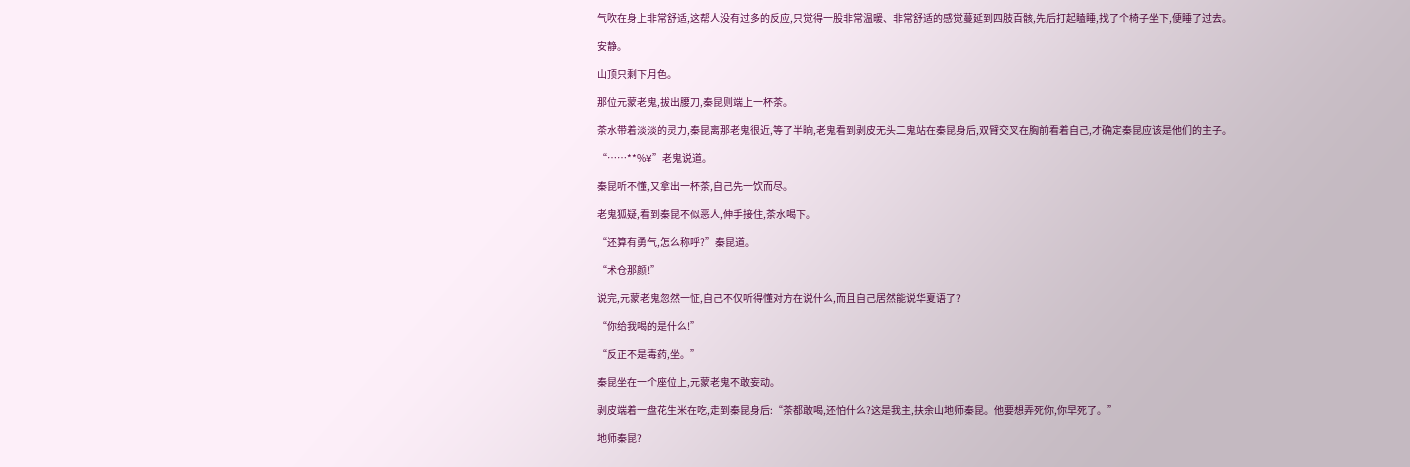气吹在身上非常舒适,这帮人没有过多的反应,只觉得一股非常温暖、非常舒适的感觉蔓延到四肢百骸,先后打起瞌睡,找了个椅子坐下,便睡了过去。

安静。

山顶只剩下月色。

那位元蒙老鬼,拔出腰刀,秦昆则端上一杯茶。

茶水带着淡淡的灵力,秦昆离那老鬼很近,等了半晌,老鬼看到剥皮无头二鬼站在秦昆身后,双臂交叉在胸前看着自己,才确定秦昆应该是他们的主子。

“……**%¥”老鬼说道。

秦昆听不懂,又拿出一杯茶,自己先一饮而尽。

老鬼狐疑,看到秦昆不似恶人,伸手接住,茶水喝下。

“还算有勇气,怎么称呼?”秦昆道。

“术仓那颜!”

说完,元蒙老鬼忽然一怔,自己不仅听得懂对方在说什么,而且自己居然能说华夏语了?

“你给我喝的是什么!”

“反正不是毒药,坐。”

秦昆坐在一个座位上,元蒙老鬼不敢妄动。

剥皮端着一盘花生米在吃,走到秦昆身后:“茶都敢喝,还怕什么?这是我主,扶余山地师秦昆。他要想弄死你,你早死了。”

地师秦昆?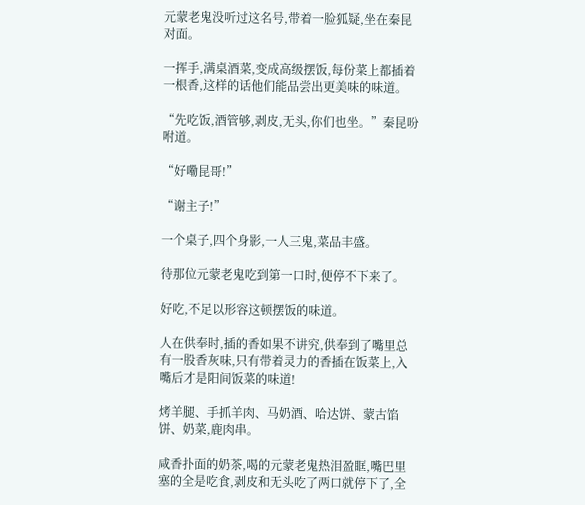元蒙老鬼没听过这名号,带着一脸狐疑,坐在秦昆对面。

一挥手,满桌酒菜,变成高级摆饭,每份菜上都插着一根香,这样的话他们能品尝出更美味的味道。

“先吃饭,酒管够,剥皮,无头,你们也坐。”秦昆吩咐道。

“好嘞昆哥!”

“谢主子!”

一个桌子,四个身影,一人三鬼,菜品丰盛。

待那位元蒙老鬼吃到第一口时,便停不下来了。

好吃,不足以形容这顿摆饭的味道。

人在供奉时,插的香如果不讲究,供奉到了嘴里总有一股香灰味,只有带着灵力的香插在饭菜上,入嘴后才是阳间饭菜的味道!

烤羊腿、手抓羊肉、马奶酒、哈达饼、蒙古馅饼、奶菜,鹿肉串。

咸香扑面的奶茶,喝的元蒙老鬼热泪盈眶,嘴巴里塞的全是吃食,剥皮和无头吃了两口就停下了,全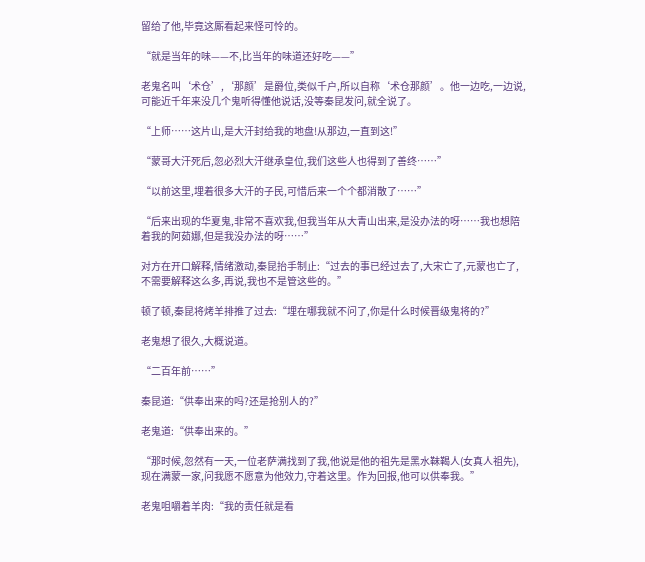留给了他,毕竟这厮看起来怪可怜的。

“就是当年的味——不,比当年的味道还好吃——”

老鬼名叫‘术仓’,‘那颜’是爵位,类似千户,所以自称‘术仓那颜’。他一边吃,一边说,可能近千年来没几个鬼听得懂他说话,没等秦昆发问,就全说了。

“上师……这片山,是大汗封给我的地盘!从那边,一直到这!”

“蒙哥大汗死后,忽必烈大汗继承皇位,我们这些人也得到了善终……”

“以前这里,埋着很多大汗的子民,可惜后来一个个都消散了……”

“后来出现的华夏鬼,非常不喜欢我,但我当年从大青山出来,是没办法的呀……我也想陪着我的阿茹娜,但是我没办法的呀……”

对方在开口解释,情绪激动,秦昆抬手制止:“过去的事已经过去了,大宋亡了,元蒙也亡了,不需要解释这么多,再说,我也不是管这些的。”

顿了顿,秦昆将烤羊排推了过去:“埋在哪我就不问了,你是什么时候晋级鬼将的?”

老鬼想了很久,大概说道。

“二百年前……”

秦昆道:“供奉出来的吗?还是抢别人的?”

老鬼道:“供奉出来的。”

“那时候,忽然有一天,一位老萨满找到了我,他说是他的祖先是黑水靺鞨人(女真人祖先),现在满蒙一家,问我愿不愿意为他效力,守着这里。作为回报,他可以供奉我。”

老鬼咀嚼着羊肉:“我的责任就是看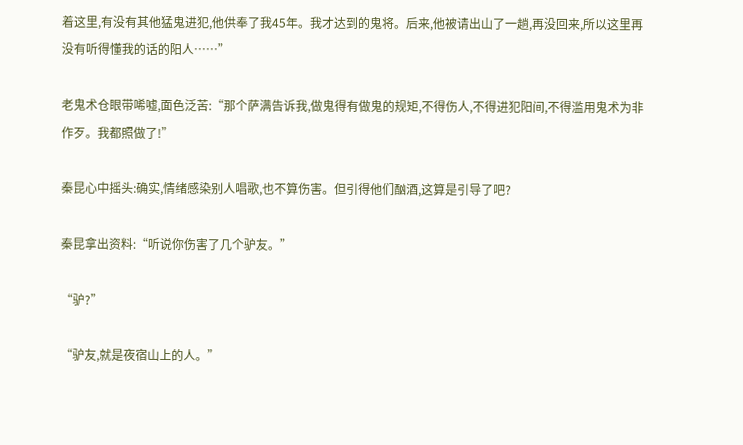着这里,有没有其他猛鬼进犯,他供奉了我45年。我才达到的鬼将。后来,他被请出山了一趟,再没回来,所以这里再没有听得懂我的话的阳人……”

老鬼术仓眼带唏嘘,面色泛苦:“那个萨满告诉我,做鬼得有做鬼的规矩,不得伤人,不得进犯阳间,不得滥用鬼术为非作歹。我都照做了!”

秦昆心中摇头:确实,情绪感染别人唱歌,也不算伤害。但引得他们酗酒,这算是引导了吧?

秦昆拿出资料:“听说你伤害了几个驴友。”

“驴?”

“驴友,就是夜宿山上的人。”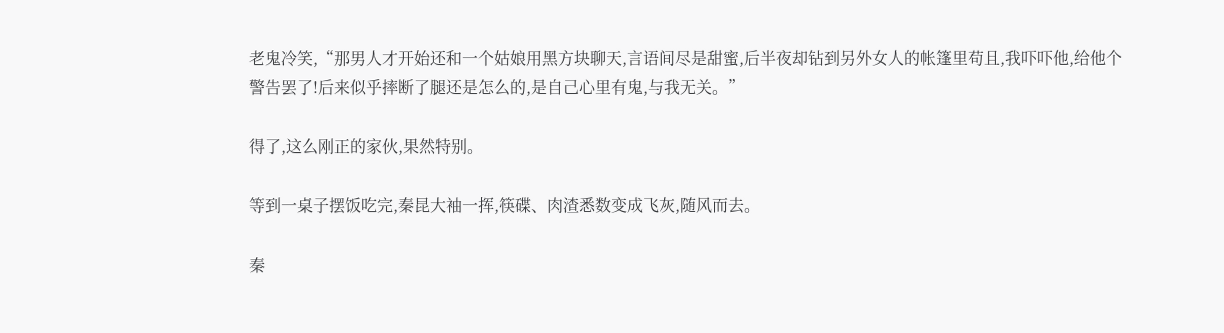老鬼冷笑,“那男人才开始还和一个姑娘用黑方块聊天,言语间尽是甜蜜,后半夜却钻到另外女人的帐篷里苟且,我吓吓他,给他个警告罢了!后来似乎摔断了腿还是怎么的,是自己心里有鬼,与我无关。”

得了,这么刚正的家伙,果然特别。

等到一桌子摆饭吃完,秦昆大袖一挥,筷碟、肉渣悉数变成飞灰,随风而去。

秦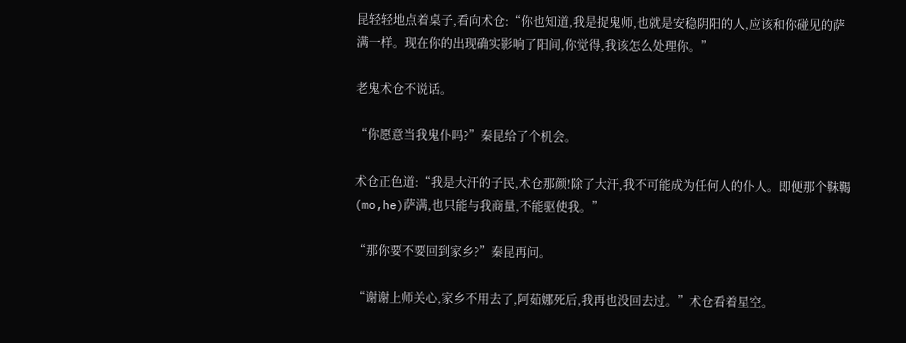昆轻轻地点着桌子,看向术仓:“你也知道,我是捉鬼师,也就是安稳阴阳的人,应该和你碰见的萨满一样。现在你的出现确实影响了阳间,你觉得,我该怎么处理你。”

老鬼术仓不说话。

“你愿意当我鬼仆吗?”秦昆给了个机会。

术仓正色道:“我是大汗的子民,术仓那颜!除了大汗,我不可能成为任何人的仆人。即便那个靺鞨(mo,he)萨满,也只能与我商量,不能驱使我。”

“那你要不要回到家乡?”秦昆再问。

“谢谢上师关心,家乡不用去了,阿茹娜死后,我再也没回去过。”术仓看着星空。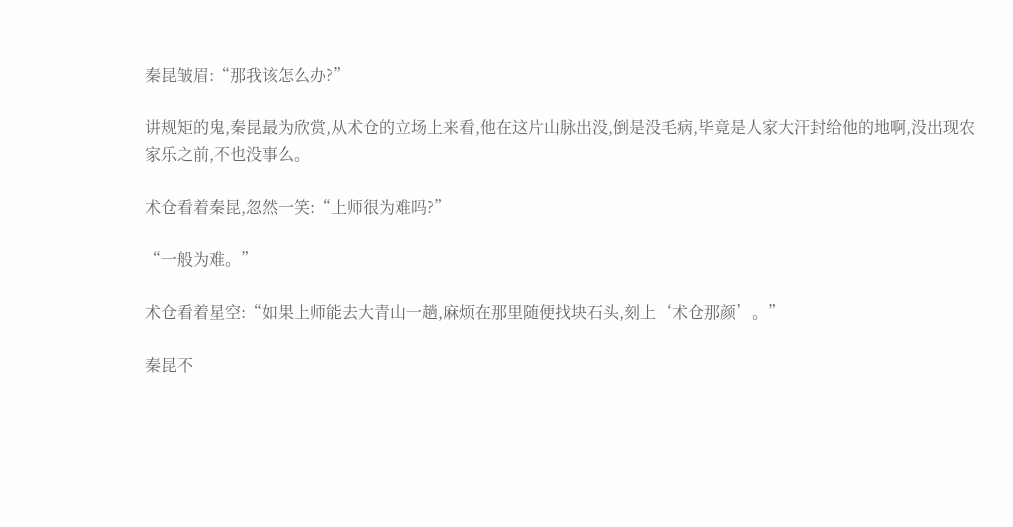秦昆皱眉:“那我该怎么办?”

讲规矩的鬼,秦昆最为欣赏,从术仓的立场上来看,他在这片山脉出没,倒是没毛病,毕竟是人家大汗封给他的地啊,没出现农家乐之前,不也没事么。

术仓看着秦昆,忽然一笑:“上师很为难吗?”

“一般为难。”

术仓看着星空:“如果上师能去大青山一趟,麻烦在那里随便找块石头,刻上‘术仓那颜’。”

秦昆不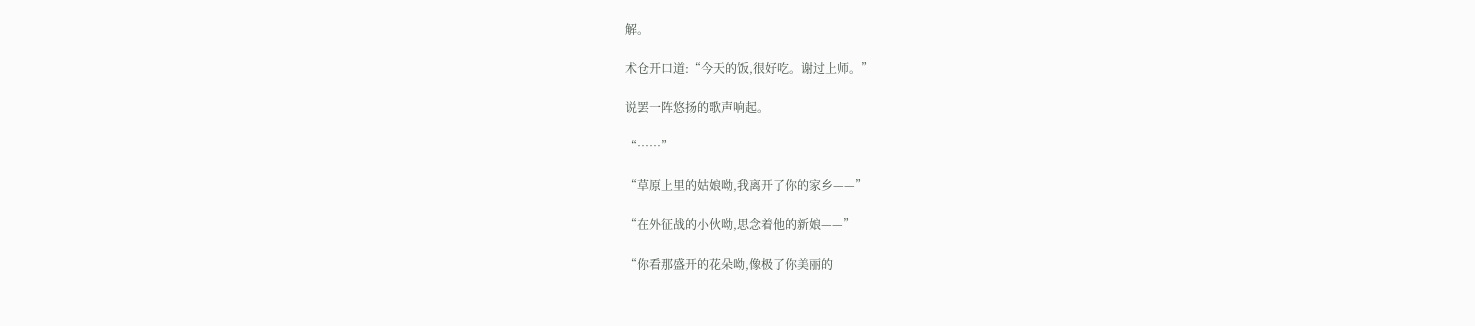解。

术仓开口道:“今天的饭,很好吃。谢过上师。”

说罢一阵悠扬的歌声响起。

“……”

“草原上里的姑娘呦,我离开了你的家乡——”

“在外征战的小伙呦,思念着他的新娘——”

“你看那盛开的花朵呦,像极了你美丽的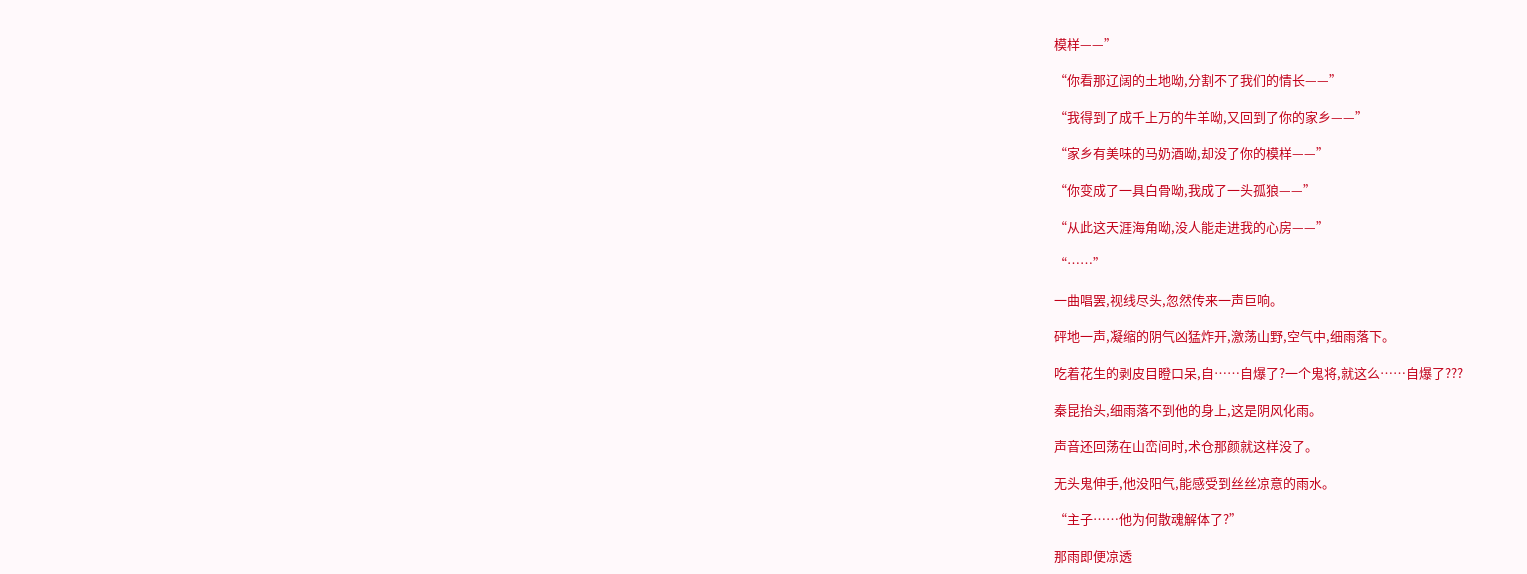模样——”

“你看那辽阔的土地呦,分割不了我们的情长——”

“我得到了成千上万的牛羊呦,又回到了你的家乡——”

“家乡有美味的马奶酒呦,却没了你的模样——”

“你变成了一具白骨呦,我成了一头孤狼——”

“从此这天涯海角呦,没人能走进我的心房——”

“……”

一曲唱罢,视线尽头,忽然传来一声巨响。

砰地一声,凝缩的阴气凶猛炸开,激荡山野,空气中,细雨落下。

吃着花生的剥皮目瞪口呆,自……自爆了?一个鬼将,就这么……自爆了???

秦昆抬头,细雨落不到他的身上,这是阴风化雨。

声音还回荡在山峦间时,术仓那颜就这样没了。

无头鬼伸手,他没阳气,能感受到丝丝凉意的雨水。

“主子……他为何散魂解体了?”

那雨即便凉透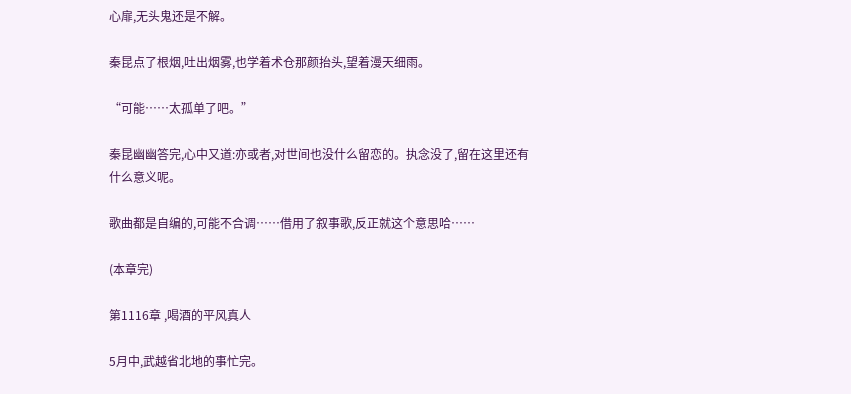心扉,无头鬼还是不解。

秦昆点了根烟,吐出烟雾,也学着术仓那颜抬头,望着漫天细雨。

“可能……太孤单了吧。”

秦昆幽幽答完,心中又道:亦或者,对世间也没什么留恋的。执念没了,留在这里还有什么意义呢。

歌曲都是自编的,可能不合调……借用了叙事歌,反正就这个意思哈……

(本章完)

第1116章 ,喝酒的平风真人

5月中,武越省北地的事忙完。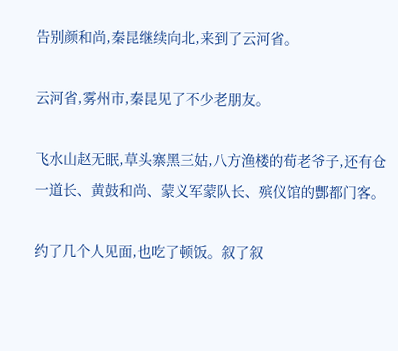告别颜和尚,秦昆继续向北,来到了云河省。

云河省,雾州市,秦昆见了不少老朋友。

飞水山赵无眠,草头寨黑三姑,八方渔楼的荀老爷子,还有仓一道长、黄鼓和尚、蒙义军蒙队长、殡仪馆的酆都门客。

约了几个人见面,也吃了顿饭。叙了叙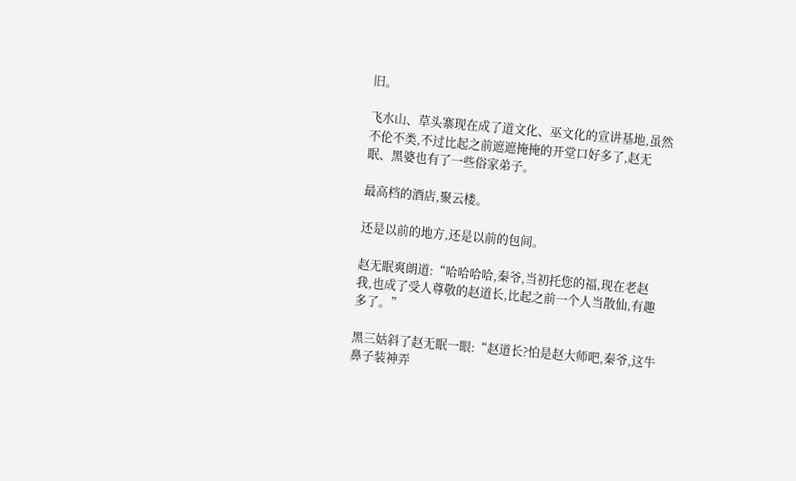旧。

飞水山、草头寨现在成了道文化、巫文化的宣讲基地,虽然不伦不类,不过比起之前遮遮掩掩的开堂口好多了,赵无眠、黑婆也有了一些俗家弟子。

最高档的酒店,聚云楼。

还是以前的地方,还是以前的包间。

赵无眠爽朗道:“哈哈哈哈,秦爷,当初托您的福,现在老赵我,也成了受人尊敬的赵道长,比起之前一个人当散仙,有趣多了。”

黑三姑斜了赵无眠一眼:“赵道长?怕是赵大师吧,秦爷,这牛鼻子装神弄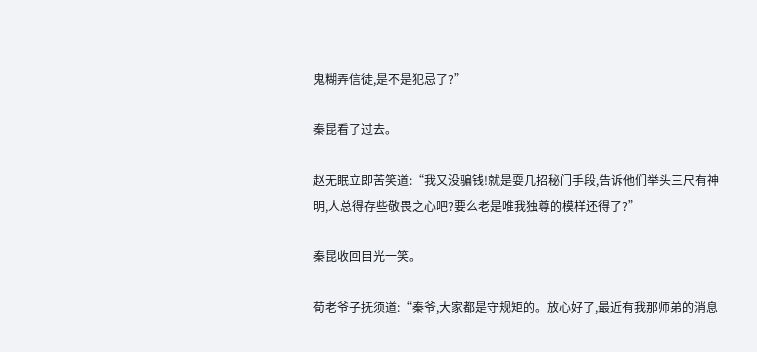鬼糊弄信徒,是不是犯忌了?”

秦昆看了过去。

赵无眠立即苦笑道:“我又没骗钱!就是耍几招秘门手段,告诉他们举头三尺有神明,人总得存些敬畏之心吧?要么老是唯我独尊的模样还得了?”

秦昆收回目光一笑。

荀老爷子抚须道:“秦爷,大家都是守规矩的。放心好了,最近有我那师弟的消息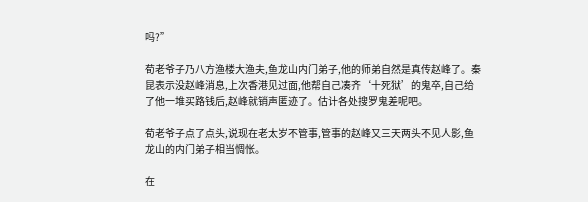吗?”

荀老爷子乃八方渔楼大渔夫,鱼龙山内门弟子,他的师弟自然是真传赵峰了。秦昆表示没赵峰消息,上次香港见过面,他帮自己凑齐‘十死狱’的鬼卒,自己给了他一堆买路钱后,赵峰就销声匿迹了。估计各处搜罗鬼差呢吧。

荀老爷子点了点头,说现在老太岁不管事,管事的赵峰又三天两头不见人影,鱼龙山的内门弟子相当惆怅。

在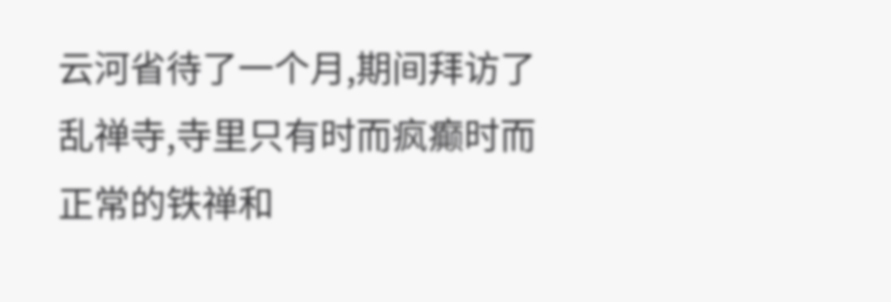云河省待了一个月,期间拜访了乱禅寺,寺里只有时而疯癫时而正常的铁禅和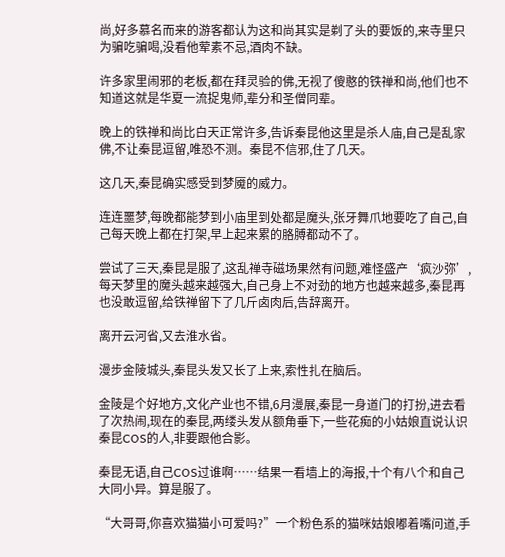尚,好多慕名而来的游客都认为这和尚其实是剃了头的要饭的,来寺里只为骗吃骗喝,没看他荤素不忌,酒肉不缺。

许多家里闹邪的老板,都在拜灵验的佛,无视了傻憨的铁禅和尚,他们也不知道这就是华夏一流捉鬼师,辈分和圣僧同辈。

晚上的铁禅和尚比白天正常许多,告诉秦昆他这里是杀人庙,自己是乱家佛,不让秦昆逗留,唯恐不测。秦昆不信邪,住了几天。

这几天,秦昆确实感受到梦魇的威力。

连连噩梦,每晚都能梦到小庙里到处都是魔头,张牙舞爪地要吃了自己,自己每天晚上都在打架,早上起来累的胳膊都动不了。

尝试了三天,秦昆是服了,这乱禅寺磁场果然有问题,难怪盛产‘疯沙弥’,每天梦里的魔头越来越强大,自己身上不对劲的地方也越来越多,秦昆再也没敢逗留,给铁禅留下了几斤卤肉后,告辞离开。

离开云河省,又去淮水省。

漫步金陵城头,秦昆头发又长了上来,索性扎在脑后。

金陵是个好地方,文化产业也不错,6月漫展,秦昆一身道门的打扮,进去看了次热闹,现在的秦昆,两缕头发从额角垂下,一些花痴的小姑娘直说认识秦昆COS的人,非要跟他合影。

秦昆无语,自己COS过谁啊……结果一看墙上的海报,十个有八个和自己大同小异。算是服了。

“大哥哥,你喜欢猫猫小可爱吗?”一个粉色系的猫咪姑娘嘟着嘴问道,手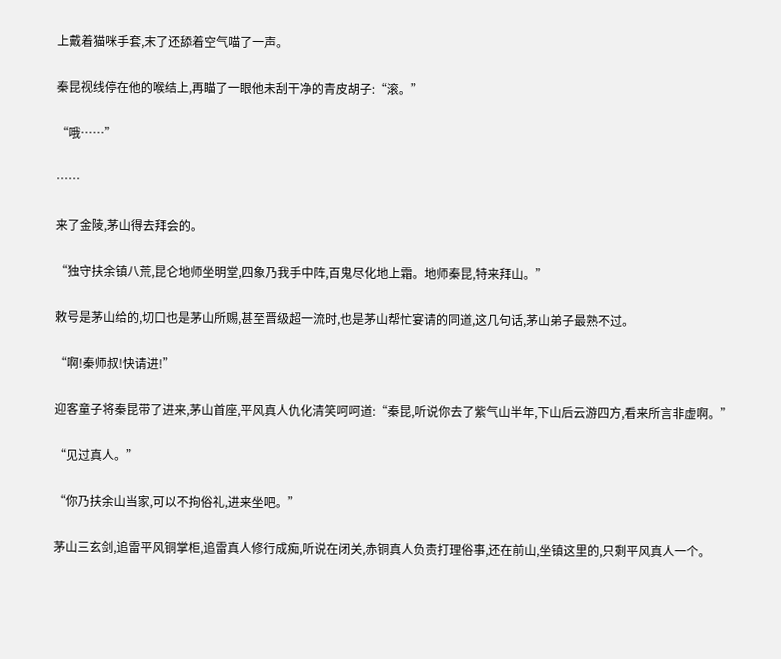上戴着猫咪手套,末了还舔着空气喵了一声。

秦昆视线停在他的喉结上,再瞄了一眼他未刮干净的青皮胡子:“滚。”

“哦……”

……

来了金陵,茅山得去拜会的。

“独守扶余镇八荒,昆仑地师坐明堂,四象乃我手中阵,百鬼尽化地上霜。地师秦昆,特来拜山。”

敕号是茅山给的,切口也是茅山所赐,甚至晋级超一流时,也是茅山帮忙宴请的同道,这几句话,茅山弟子最熟不过。

“啊!秦师叔!快请进!”

迎客童子将秦昆带了进来,茅山首座,平风真人仇化清笑呵呵道:“秦昆,听说你去了紫气山半年,下山后云游四方,看来所言非虚啊。”

“见过真人。”

“你乃扶余山当家,可以不拘俗礼,进来坐吧。”

茅山三玄剑,追雷平风铜掌柜,追雷真人修行成痴,听说在闭关,赤铜真人负责打理俗事,还在前山,坐镇这里的,只剩平风真人一个。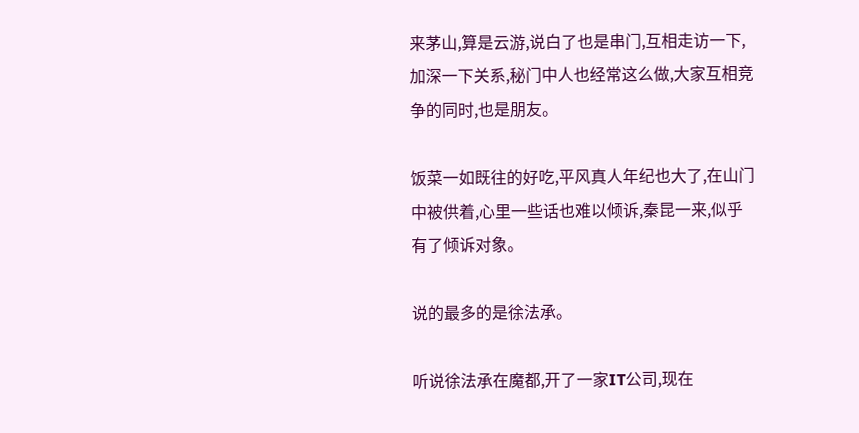来茅山,算是云游,说白了也是串门,互相走访一下,加深一下关系,秘门中人也经常这么做,大家互相竞争的同时,也是朋友。

饭菜一如既往的好吃,平风真人年纪也大了,在山门中被供着,心里一些话也难以倾诉,秦昆一来,似乎有了倾诉对象。

说的最多的是徐法承。

听说徐法承在魔都,开了一家IT公司,现在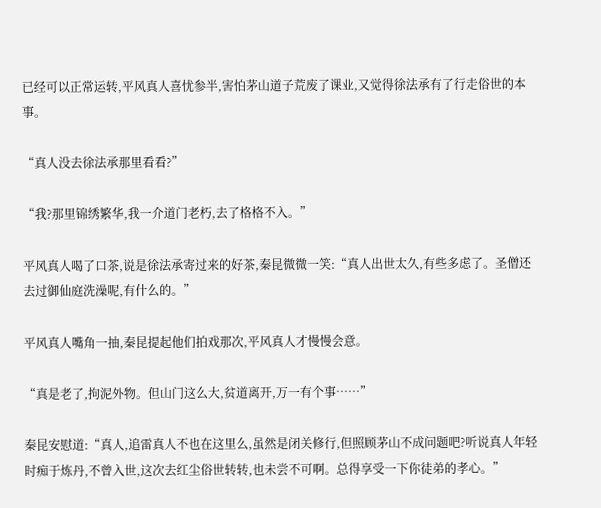已经可以正常运转,平风真人喜忧参半,害怕茅山道子荒废了课业,又觉得徐法承有了行走俗世的本事。

“真人没去徐法承那里看看?”

“我?那里锦绣繁华,我一介道门老朽,去了格格不入。”

平风真人喝了口茶,说是徐法承寄过来的好茶,秦昆微微一笑:“真人出世太久,有些多虑了。圣僧还去过御仙庭洗澡呢,有什么的。”

平风真人嘴角一抽,秦昆提起他们拍戏那次,平风真人才慢慢会意。

“真是老了,拘泥外物。但山门这么大,贫道离开,万一有个事……”

秦昆安慰道:“真人,追雷真人不也在这里么,虽然是闭关修行,但照顾茅山不成问题吧?听说真人年轻时痴于炼丹,不曾入世,这次去红尘俗世转转,也未尝不可啊。总得享受一下你徒弟的孝心。”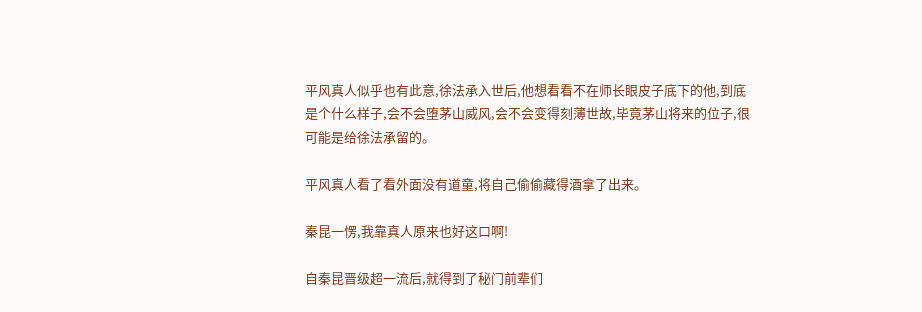平风真人似乎也有此意,徐法承入世后,他想看看不在师长眼皮子底下的他,到底是个什么样子,会不会堕茅山威风,会不会变得刻薄世故,毕竟茅山将来的位子,很可能是给徐法承留的。

平风真人看了看外面没有道童,将自己偷偷藏得酒拿了出来。

秦昆一愣,我靠真人原来也好这口啊!

自秦昆晋级超一流后,就得到了秘门前辈们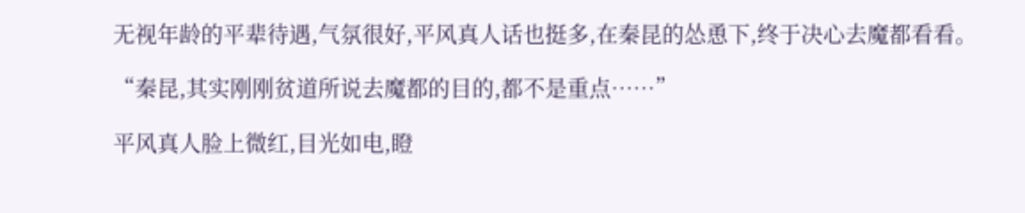无视年龄的平辈待遇,气氛很好,平风真人话也挺多,在秦昆的怂恿下,终于决心去魔都看看。

“秦昆,其实刚刚贫道所说去魔都的目的,都不是重点……”

平风真人脸上微红,目光如电,瞪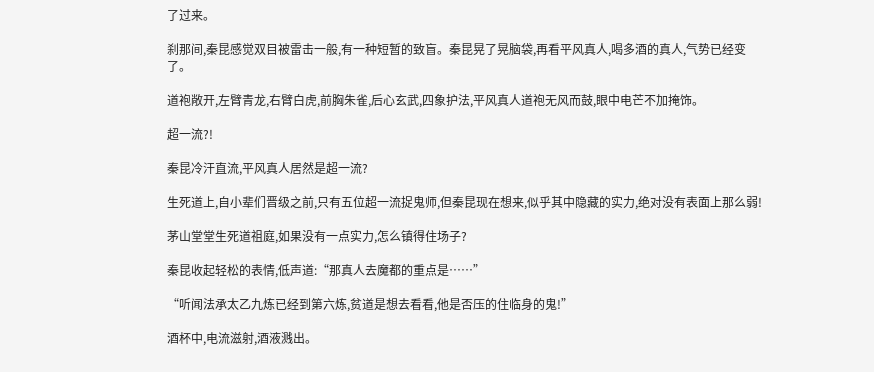了过来。

刹那间,秦昆感觉双目被雷击一般,有一种短暂的致盲。秦昆晃了晃脑袋,再看平风真人,喝多酒的真人,气势已经变了。

道袍敞开,左臂青龙,右臂白虎,前胸朱雀,后心玄武,四象护法,平风真人道袍无风而鼓,眼中电芒不加掩饰。

超一流?!

秦昆冷汗直流,平风真人居然是超一流?

生死道上,自小辈们晋级之前,只有五位超一流捉鬼师,但秦昆现在想来,似乎其中隐藏的实力,绝对没有表面上那么弱!

茅山堂堂生死道祖庭,如果没有一点实力,怎么镇得住场子?

秦昆收起轻松的表情,低声道:“那真人去魔都的重点是……”

“听闻法承太乙九炼已经到第六炼,贫道是想去看看,他是否压的住临身的鬼!”

酒杯中,电流滋射,酒液溅出。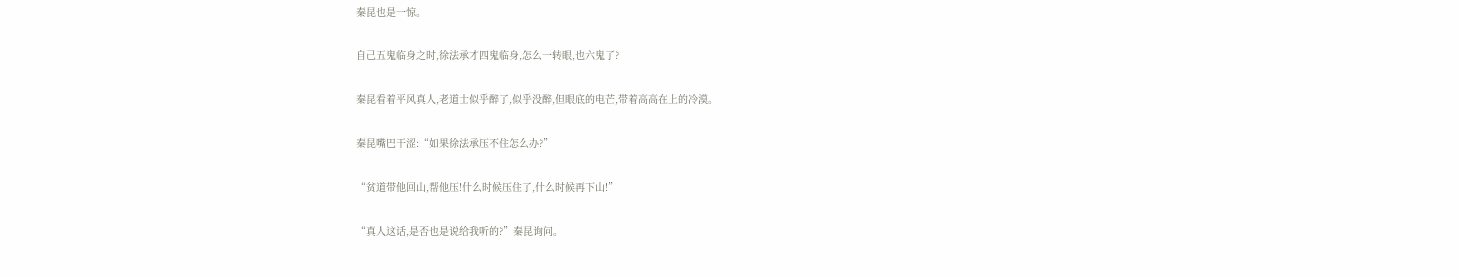秦昆也是一惊。

自己五鬼临身之时,徐法承才四鬼临身,怎么一转眼,也六鬼了?

秦昆看着平风真人,老道士似乎醉了,似乎没醉,但眼底的电芒,带着高高在上的冷漠。

秦昆嘴巴干涩:“如果徐法承压不住怎么办?”

“贫道带他回山,帮他压!什么时候压住了,什么时候再下山!”

“真人这话,是否也是说给我听的?”秦昆询问。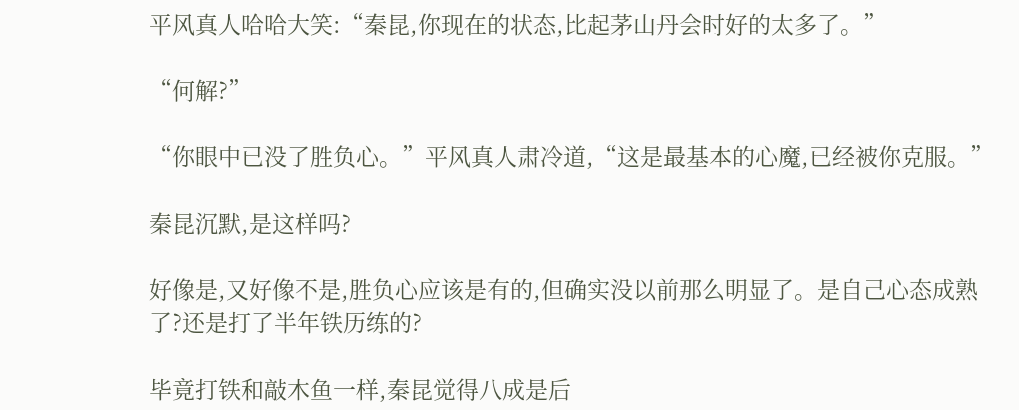平风真人哈哈大笑:“秦昆,你现在的状态,比起茅山丹会时好的太多了。”

“何解?”

“你眼中已没了胜负心。”平风真人肃冷道,“这是最基本的心魔,已经被你克服。”

秦昆沉默,是这样吗?

好像是,又好像不是,胜负心应该是有的,但确实没以前那么明显了。是自己心态成熟了?还是打了半年铁历练的?

毕竟打铁和敲木鱼一样,秦昆觉得八成是后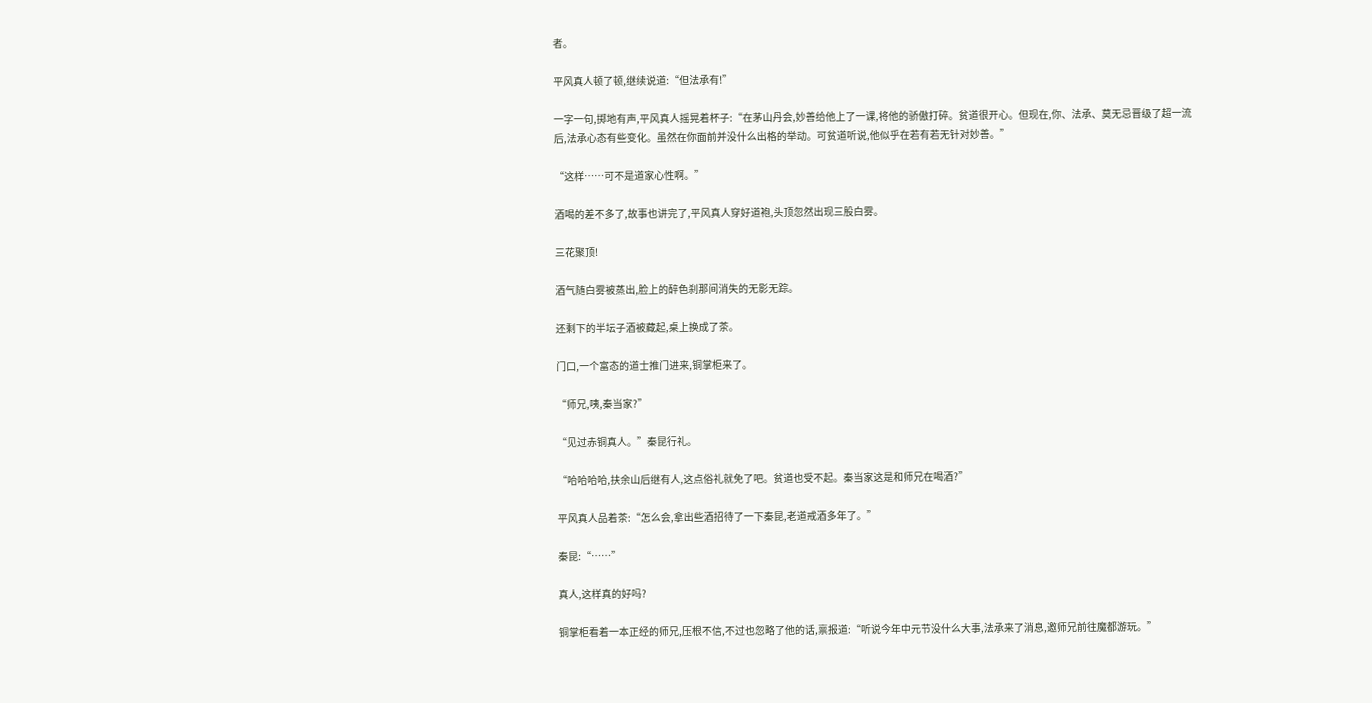者。

平风真人顿了顿,继续说道:“但法承有!”

一字一句,掷地有声,平风真人摇晃着杯子:“在茅山丹会,妙善给他上了一课,将他的骄傲打碎。贫道很开心。但现在,你、法承、莫无忌晋级了超一流后,法承心态有些变化。虽然在你面前并没什么出格的举动。可贫道听说,他似乎在若有若无针对妙善。”

“这样……可不是道家心性啊。”

酒喝的差不多了,故事也讲完了,平风真人穿好道袍,头顶忽然出现三股白雾。

三花聚顶!

酒气随白雾被蒸出,脸上的醉色刹那间消失的无影无踪。

还剩下的半坛子酒被藏起,桌上换成了茶。

门口,一个富态的道士推门进来,铜掌柜来了。

“师兄,咦,秦当家?”

“见过赤铜真人。”秦昆行礼。

“哈哈哈哈,扶余山后继有人,这点俗礼就免了吧。贫道也受不起。秦当家这是和师兄在喝酒?”

平风真人品着茶:“怎么会,拿出些酒招待了一下秦昆,老道戒酒多年了。”

秦昆:“……”

真人,这样真的好吗?

铜掌柜看着一本正经的师兄,压根不信,不过也忽略了他的话,禀报道:“听说今年中元节没什么大事,法承来了消息,邀师兄前往魔都游玩。”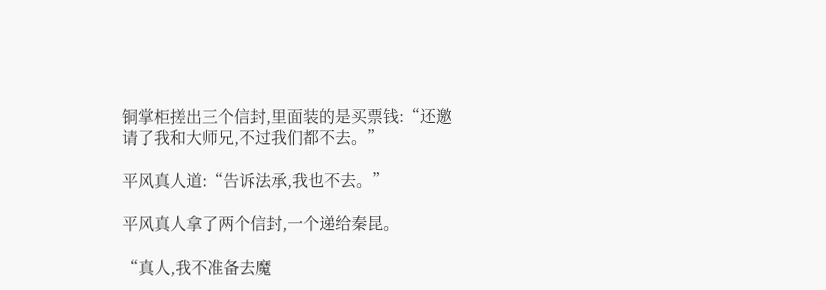铜掌柜搓出三个信封,里面装的是买票钱:“还邀请了我和大师兄,不过我们都不去。”

平风真人道:“告诉法承,我也不去。”

平风真人拿了两个信封,一个递给秦昆。

“真人,我不准备去魔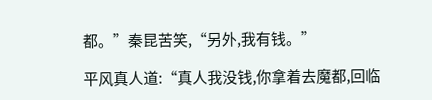都。”秦昆苦笑,“另外,我有钱。”

平风真人道:“真人我没钱,你拿着去魔都,回临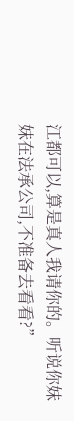江都可以,算是真人我请你的。听说你妹妹在法承公司,不准备去看看?”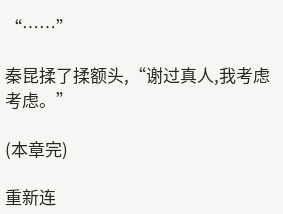“……”

秦昆揉了揉额头,“谢过真人,我考虑考虑。”

(本章完)

重新连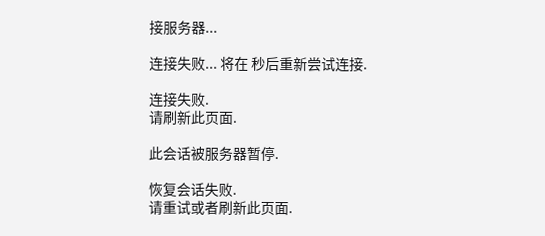接服务器...

连接失败... 将在 秒后重新尝试连接.

连接失败.
请刷新此页面.

此会话被服务器暂停.

恢复会话失败.
请重试或者刷新此页面.